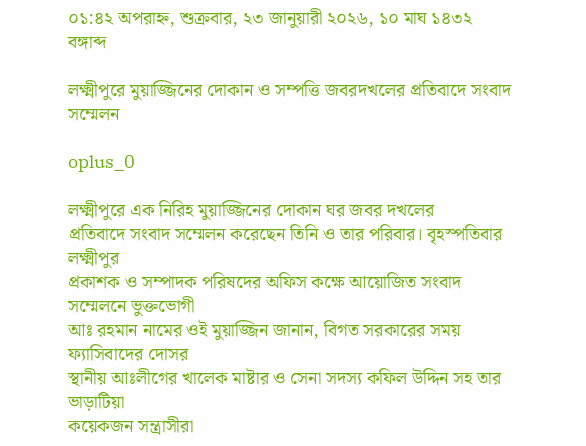০১:৪২ অপরাহ্ন, শুক্রবার, ২৩ জানুয়ারী ২০২৬, ১০ মাঘ ১৪৩২ বঙ্গাব্দ

লক্ষ্মীপুরে মুয়াজ্জিনের দোকান ও সম্পত্তি জবরদখলের প্রতিবাদে সংবাদ সম্মেলন

oplus_0

লক্ষ্মীপুরে এক নিরিহ মুয়াজ্জিনের দোকান ঘর জবর দখলের
প্রতিবাদে সংবাদ সম্মেলন করেছেন তিনি ও তার পরিবার। বৃহস্পতিবার লক্ষ্মীপুর
প্রকাশক ও সম্পাদক পরিষদের অফিস কক্ষে আয়োজিত সংবাদ সম্মেলনে ভুক্তভোগী
আঃ রহমান নামের ওই মুয়াজ্জিন জানান, বিগত সরকারের সময় ফ্যাসিবাদের দোসর
স্থানীয় আঃলীগের খালেক মাষ্টার ও সেনা সদস্য কফিল উদ্দিন সহ তার ভাড়াটিয়া
কয়েকজন সন্ত্রাসীরা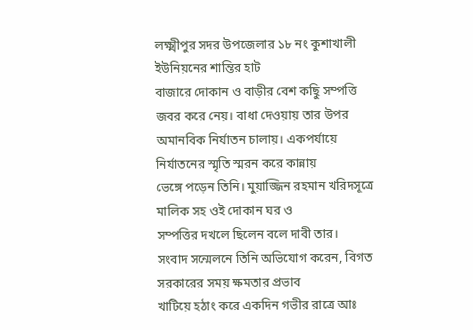লক্ষ্মীপুর সদর উপজেলার ১৮ নং কুশাখালী ইউনিয়নের শান্তির হাট
বাজারে দোকান ও বাড়ীর বেশ কছিু সম্পত্তি জবর করে নেয়। বাধা দেওয়ায় তার উপর
অমানবিক নির্যাতন চালায়। একপর্যায়ে নির্যাতনের স্মৃতি স্মরন করে কান্নায়
ভেঙ্গে পড়েন তিনি। মুয়াজ্জিন রহমান খরিদসূত্রে মালিক সহ ওই দোকান ঘর ও
সম্পত্তির দখলে ছিলেন বলে দাবী তার।
সংবাদ সন্মেলনে তিনি অভিযোগ করেন, বিগত সরকারের সময় ক্ষমতার প্রভাব
খাটিয়ে হঠাং করে একদিন গভীর রাত্রে আঃ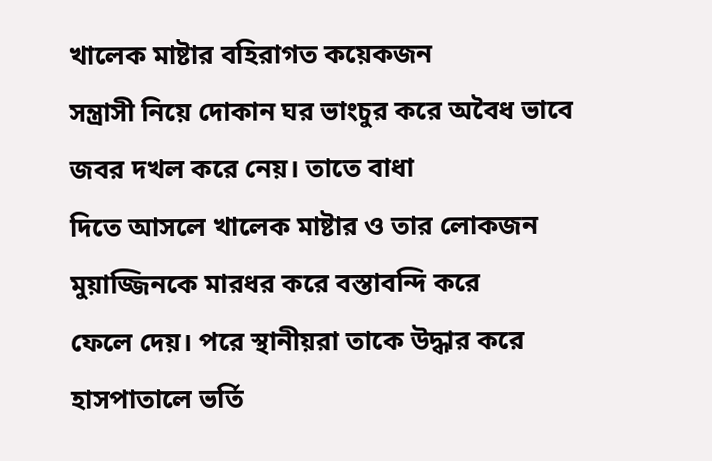খালেক মাষ্টার বহিরাগত কয়েকজন
সন্ত্রাসী নিয়ে দোকান ঘর ভাংচুর করে অবৈধ ভাবে জবর দখল করে নেয়। তাতে বাধা
দিতে আসলে খালেক মাষ্টার ও তার লোকজন মুয়াজ্জিনকে মারধর করে বস্তাবন্দি করে
ফেলে দেয়। পরে স্থানীয়রা তাকে উদ্ধার করে হাসপাতালে ভর্তি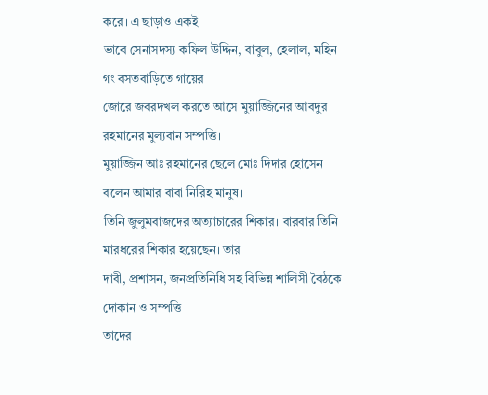করে। এ ছাড়াও একই
ভাবে সেনাসদস্য কফিল উদ্দিন, বাবুল, হেলাল, মহিন গং বসতবাড়িতে গায়ের
জোরে জবরদখল করতে আসে মুয়াজ্জিনের আবদুর রহমানের মুল্যবান সম্পত্তি।
মুয়াজ্জিন আঃ রহমানের ছেলে মোঃ দিদার হোসেন বলেন আমার বাবা নিরিহ মানুষ।
তিনি জুলুমবাজদের অত্যাচারের শিকার। বারবার তিনি মারধরের শিকার হয়েছেন। তার
দাবী, প্রশাসন, জনপ্রতিনিধি সহ বিভিন্ন শালিসী বৈঠকে দোকান ও সম্পত্তি
তাদের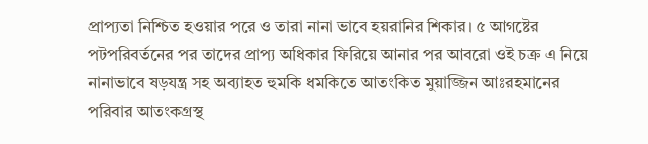প্রাপ্যতা নিশ্চিত হওয়ার পরে ও তারা নানা ভাবে হয়রানির শিকার। ৫ আগষ্টের
পটপরিবর্তনের পর তাদের প্রাপ্য অধিকার ফিরিয়ে আনার পর আবরো ওই চক্র এ নিয়ে
নানাভাবে ষড়যন্ত্র সহ অব্যাহত হুমকি ধমকিতে আতংকিত মুয়াজ্জিন আঃরহমানের
পরিবার আতংকগ্রস্থ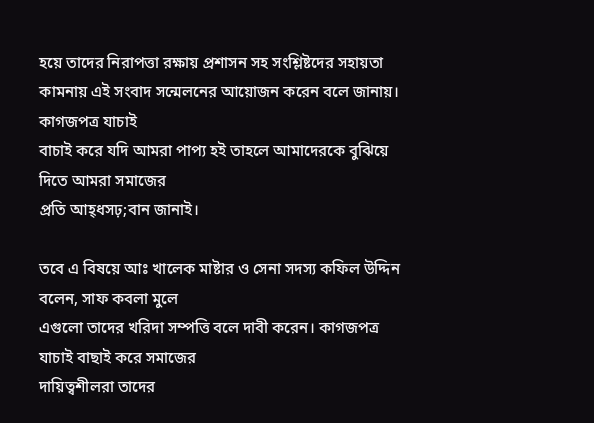হয়ে তাদের নিরাপত্তা রক্ষায় প্রশাসন সহ সংশ্লিষ্টদের সহায়তা
কামনায় এই সংবাদ সন্মেলনের আয়োজন করেন বলে জানায়। কাগজপত্র যাচাই
বাচাই করে যদি আমরা পাপ্য হই তাহলে আমাদেরকে বুঝিয়ে দিতে আমরা সমাজের
প্রতি আহ্ধসঢ়;বান জানাই।

তবে এ বিষয়ে আঃ খালেক মাষ্টার ও সেনা সদস্য কফিল উদ্দিন বলেন, সাফ কবলা মুলে
এগুলো তাদের খরিদা সম্পত্তি বলে দাবী করেন। কাগজপত্র যাচাই বাছাই করে সমাজের
দায়িত্বশীলরা তাদের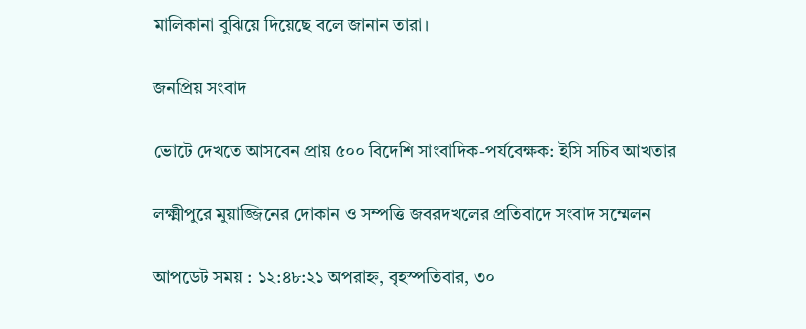মালিকানা বুঝিয়ে দিয়েছে বলে জানান তারা।

জনপ্রিয় সংবাদ

ভোটে দেখতে আসবেন প্রায় ৫০০ বিদেশি সাংবাদিক-পর্যবেক্ষক: ইসি সচিব আখতার

লক্ষ্মীপুরে মুয়াজ্জিনের দোকান ও সম্পত্তি জবরদখলের প্রতিবাদে সংবাদ সম্মেলন

আপডেট সময় : ১২:৪৮:২১ অপরাহ্ন, বৃহস্পতিবার, ৩০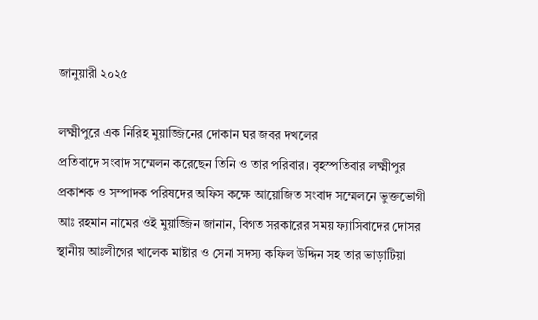জানুয়ারী ২০২৫

লক্ষ্মীপুরে এক নিরিহ মুয়াজ্জিনের দোকান ঘর জবর দখলের
প্রতিবাদে সংবাদ সম্মেলন করেছেন তিনি ও তার পরিবার। বৃহস্পতিবার লক্ষ্মীপুর
প্রকাশক ও সম্পাদক পরিষদের অফিস কক্ষে আয়োজিত সংবাদ সম্মেলনে ভুক্তভোগী
আঃ রহমান নামের ওই মুয়াজ্জিন জানান, বিগত সরকারের সময় ফ্যাসিবাদের দোসর
স্থানীয় আঃলীগের খালেক মাষ্টার ও সেনা সদস্য কফিল উদ্দিন সহ তার ভাড়াটিয়া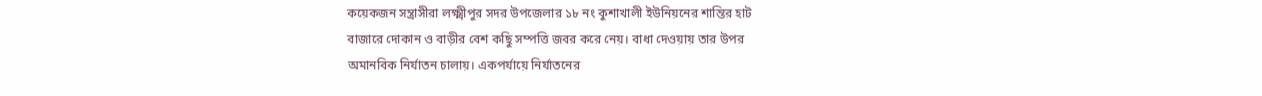কয়েকজন সন্ত্রাসীরা লক্ষ্মীপুর সদর উপজেলার ১৮ নং কুশাখালী ইউনিয়নের শান্তির হাট
বাজারে দোকান ও বাড়ীর বেশ কছিু সম্পত্তি জবর করে নেয়। বাধা দেওয়ায় তার উপর
অমানবিক নির্যাতন চালায়। একপর্যায়ে নির্যাতনের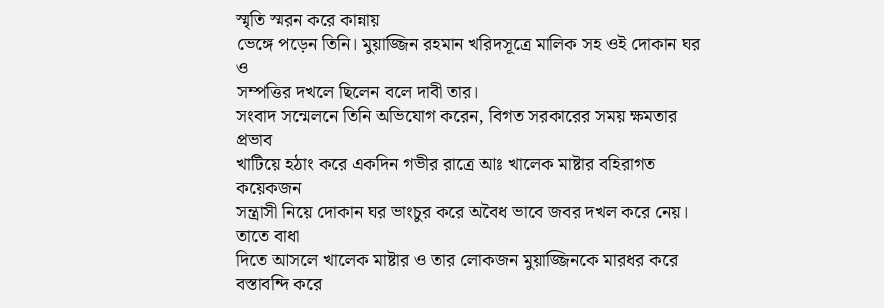স্মৃতি স্মরন করে কান্নায়
ভেঙ্গে পড়েন তিনি। মুয়াজ্জিন রহমান খরিদসূত্রে মালিক সহ ওই দোকান ঘর ও
সম্পত্তির দখলে ছিলেন বলে দাবী তার।
সংবাদ সন্মেলনে তিনি অভিযোগ করেন, বিগত সরকারের সময় ক্ষমতার প্রভাব
খাটিয়ে হঠাং করে একদিন গভীর রাত্রে আঃ খালেক মাষ্টার বহিরাগত কয়েকজন
সন্ত্রাসী নিয়ে দোকান ঘর ভাংচুর করে অবৈধ ভাবে জবর দখল করে নেয়। তাতে বাধা
দিতে আসলে খালেক মাষ্টার ও তার লোকজন মুয়াজ্জিনকে মারধর করে বস্তাবন্দি করে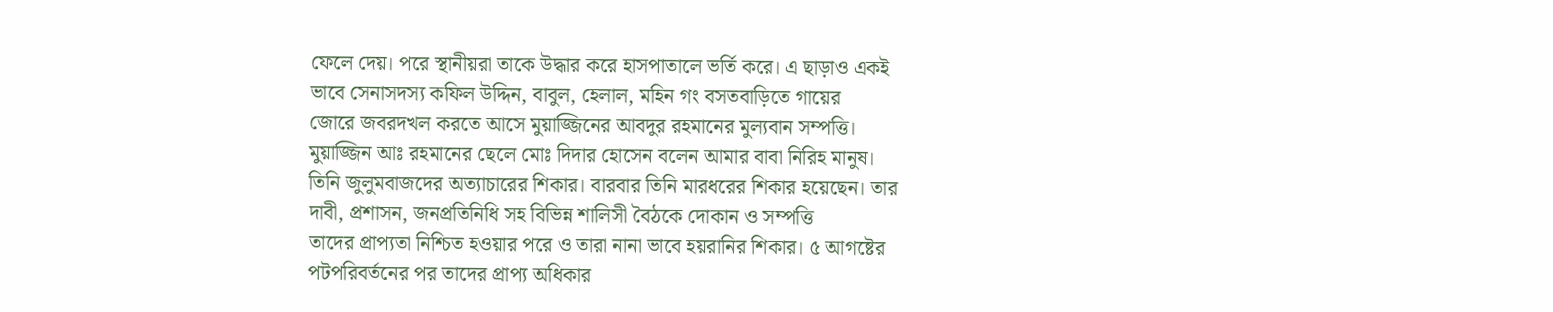ফেলে দেয়। পরে স্থানীয়রা তাকে উদ্ধার করে হাসপাতালে ভর্তি করে। এ ছাড়াও একই
ভাবে সেনাসদস্য কফিল উদ্দিন, বাবুল, হেলাল, মহিন গং বসতবাড়িতে গায়ের
জোরে জবরদখল করতে আসে মুয়াজ্জিনের আবদুর রহমানের মুল্যবান সম্পত্তি।
মুয়াজ্জিন আঃ রহমানের ছেলে মোঃ দিদার হোসেন বলেন আমার বাবা নিরিহ মানুষ।
তিনি জুলুমবাজদের অত্যাচারের শিকার। বারবার তিনি মারধরের শিকার হয়েছেন। তার
দাবী, প্রশাসন, জনপ্রতিনিধি সহ বিভিন্ন শালিসী বৈঠকে দোকান ও সম্পত্তি
তাদের প্রাপ্যতা নিশ্চিত হওয়ার পরে ও তারা নানা ভাবে হয়রানির শিকার। ৫ আগষ্টের
পটপরিবর্তনের পর তাদের প্রাপ্য অধিকার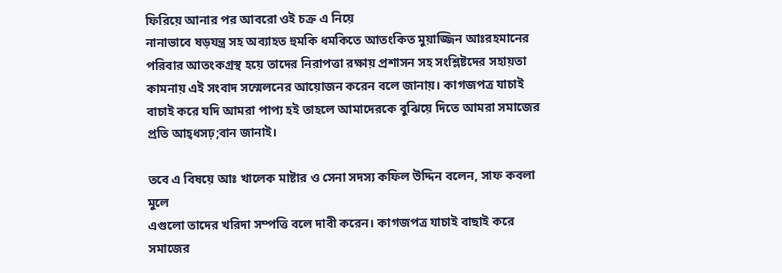ফিরিয়ে আনার পর আবরো ওই চক্র এ নিয়ে
নানাভাবে ষড়যন্ত্র সহ অব্যাহত হুমকি ধমকিতে আতংকিত মুয়াজ্জিন আঃরহমানের
পরিবার আতংকগ্রস্থ হয়ে তাদের নিরাপত্তা রক্ষায় প্রশাসন সহ সংশ্লিষ্টদের সহায়তা
কামনায় এই সংবাদ সন্মেলনের আয়োজন করেন বলে জানায়। কাগজপত্র যাচাই
বাচাই করে যদি আমরা পাপ্য হই তাহলে আমাদেরকে বুঝিয়ে দিতে আমরা সমাজের
প্রতি আহ্ধসঢ়;বান জানাই।

তবে এ বিষয়ে আঃ খালেক মাষ্টার ও সেনা সদস্য কফিল উদ্দিন বলেন, সাফ কবলা মুলে
এগুলো তাদের খরিদা সম্পত্তি বলে দাবী করেন। কাগজপত্র যাচাই বাছাই করে সমাজের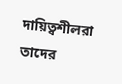দায়িত্বশীলরা তাদের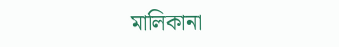মালিকানা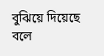বুঝিয়ে দিয়েছে বলে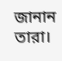জানান তারা।